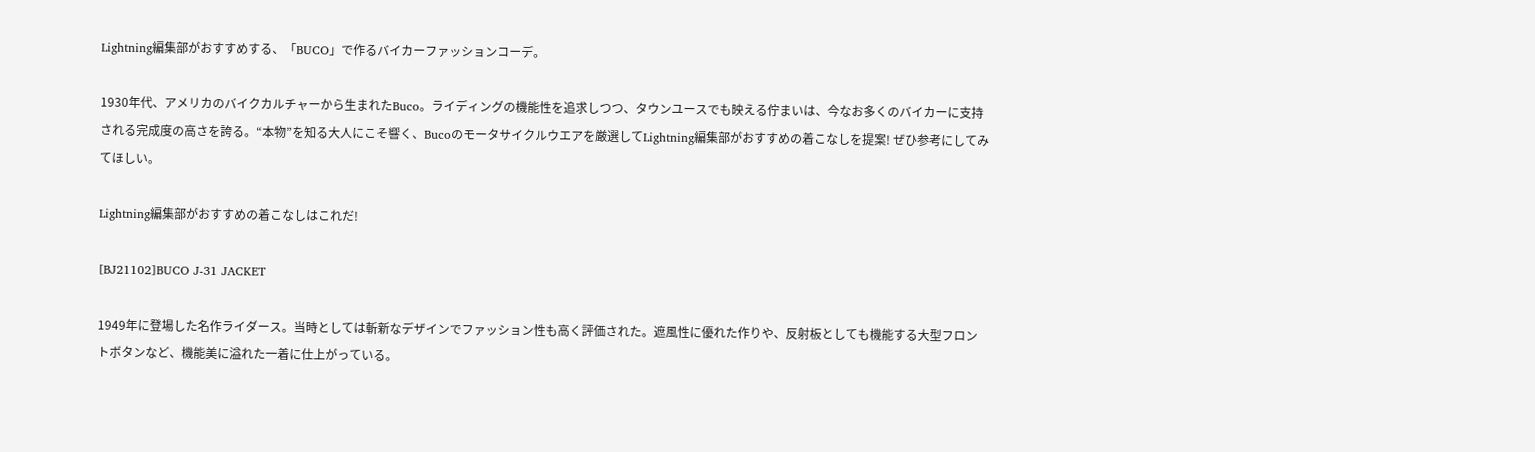Lightning編集部がおすすめする、「BUCO」で作るバイカーファッションコーデ。

1930年代、アメリカのバイクカルチャーから生まれたBuco。ライディングの機能性を追求しつつ、タウンユースでも映える佇まいは、今なお多くのバイカーに支持される完成度の高さを誇る。“本物”を知る大人にこそ響く、Bucoのモータサイクルウエアを厳選してLightning編集部がおすすめの着こなしを提案! ぜひ参考にしてみてほしい。

Lightning編集部がおすすめの着こなしはこれだ!

[BJ21102]BUCO J-31 JACKET

1949年に登場した名作ライダース。当時としては斬新なデザインでファッション性も高く評価された。遮風性に優れた作りや、反射板としても機能する大型フロントボタンなど、機能美に溢れた一着に仕上がっている。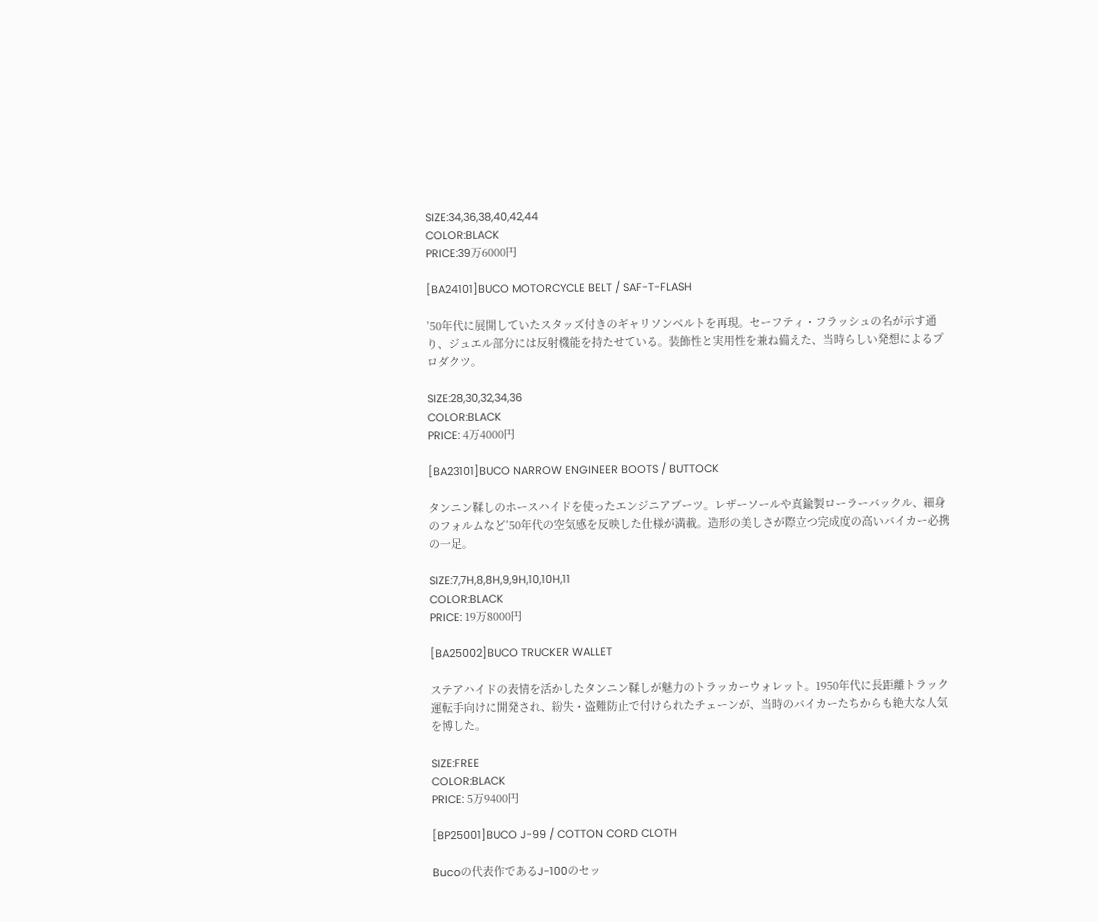SIZE:34,36,38,40,42,44
COLOR:BLACK
PRICE:39万6000円

[BA24101]BUCO MOTORCYCLE BELT / SAF-T-FLASH

’50年代に展開していたスタッズ付きのギャリソンベルトを再現。セーフティ・フラッシュの名が示す通り、ジュエル部分には反射機能を持たせている。装飾性と実用性を兼ね備えた、当時らしい発想によるプロダクツ。

SIZE:28,30,32,34,36
COLOR:BLACK
PRICE: 4万4000円

[BA23101]BUCO NARROW ENGINEER BOOTS / BUTTOCK

タンニン鞣しのホースハイドを使ったエンジニアブーツ。レザーソールや真鍮製ローラーバックル、細身のフォルムなど’50年代の空気感を反映した仕様が満載。造形の美しさが際立つ完成度の高いバイカー必携の一足。

SIZE:7,7H,8,8H,9,9H,10,10H,11
COLOR:BLACK
PRICE: 19万8000円

[BA25002]BUCO TRUCKER WALLET

ステアハイドの表情を活かしたタンニン鞣しが魅力のトラッカーウォレット。1950年代に長距離トラック運転手向けに開発され、紛失・盗難防止で付けられたチェーンが、当時のバイカーたちからも絶大な人気を博した。

SIZE:FREE
COLOR:BLACK
PRICE: 5万9400円

[BP25001]BUCO J-99 / COTTON CORD CLOTH

Bucoの代表作であるJ-100のセッ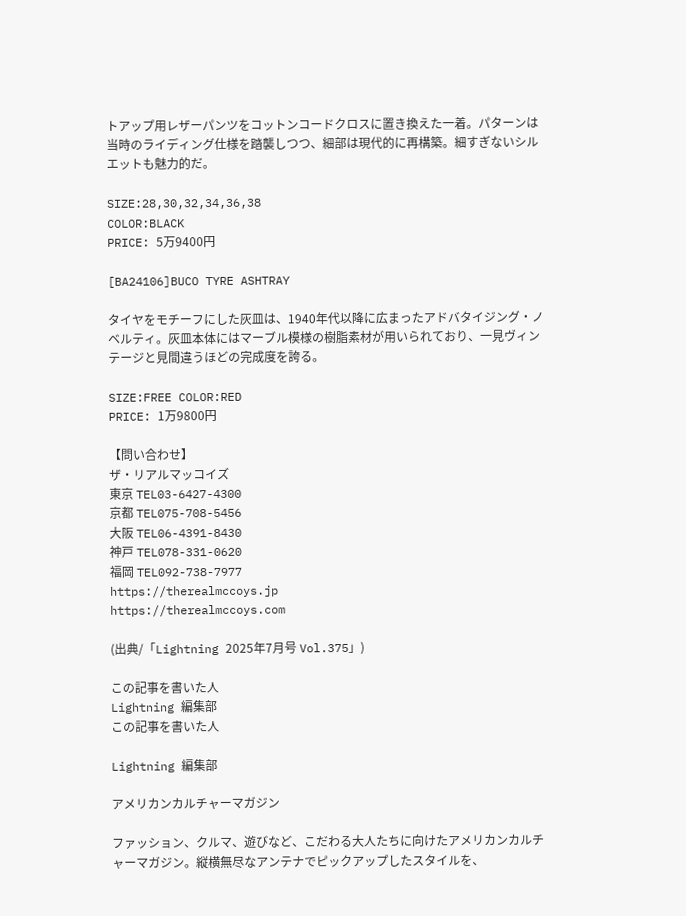トアップ用レザーパンツをコットンコードクロスに置き換えた一着。パターンは当時のライディング仕様を踏襲しつつ、細部は現代的に再構築。細すぎないシルエットも魅力的だ。

SIZE:28,30,32,34,36,38
COLOR:BLACK
PRICE: 5万9400円

[BA24106]BUCO TYRE ASHTRAY

タイヤをモチーフにした灰皿は、1940年代以降に広まったアドバタイジング・ノベルティ。灰皿本体にはマーブル模様の樹脂素材が用いられており、一見ヴィンテージと見間違うほどの完成度を誇る。

SIZE:FREE COLOR:RED
PRICE: 1万9800円

【問い合わせ】
ザ・リアルマッコイズ
東京 TEL03-6427-4300
京都 TEL075-708-5456
大阪 TEL06-4391-8430
神戸 TEL078-331-0620
福岡 TEL092-738-7977
https://therealmccoys.jp
https://therealmccoys.com

(出典/「Lightning 2025年7月号 Vol.375」)

この記事を書いた人
Lightning 編集部
この記事を書いた人

Lightning 編集部

アメリカンカルチャーマガジン

ファッション、クルマ、遊びなど、こだわる大人たちに向けたアメリカンカルチャーマガジン。縦横無尽なアンテナでピックアップしたスタイルを、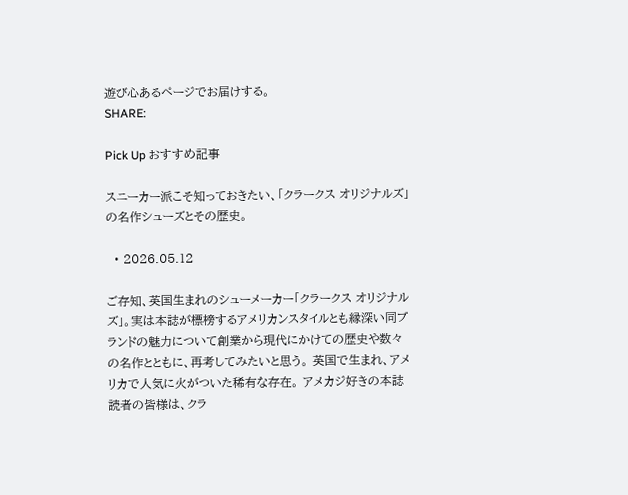遊び心あるページでお届けする。
SHARE:

Pick Up おすすめ記事

スニーカー派こそ知っておきたい、「クラークス オリジナルズ」の名作シューズとその歴史。

  • 2026.05.12

ご存知、英国生まれのシューメーカー「クラークス オリジナルズ」。実は本誌が標榜するアメリカンスタイルとも縁深い同ブランドの魅力について創業から現代にかけての歴史や数々の名作とともに、再考してみたいと思う。 英国で生まれ、アメリカで人気に火がついた稀有な存在。 アメカジ好きの本誌読者の皆様は、クラ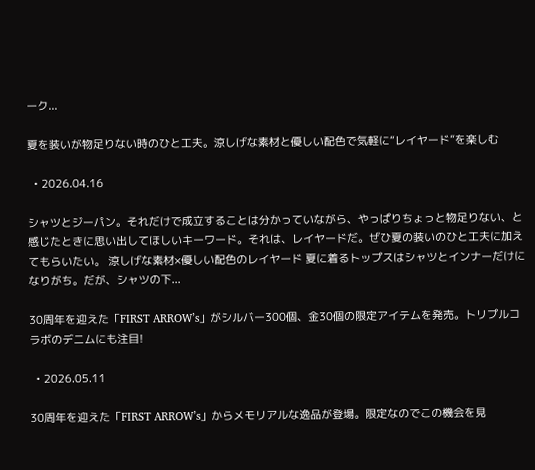ーク...

夏を装いが物足りない時のひと工夫。涼しげな素材と優しい配色で気軽に“レイヤード”を楽しむ

  • 2026.04.16

シャツとジーパン。それだけで成立することは分かっていながら、やっぱりちょっと物足りない、と感じたときに思い出してほしいキーワード。それは、レイヤードだ。ぜひ夏の装いのひと工夫に加えてもらいたい。 涼しげな素材×優しい配色のレイヤード 夏に着るトップスはシャツとインナーだけになりがち。だが、シャツの下...

30周年を迎えた「FIRST ARROW’s」がシルバー300個、金30個の限定アイテムを発売。トリプルコラボのデニムにも注目!

  • 2026.05.11

30周年を迎えた「FIRST ARROW’s」からメモリアルな逸品が登場。限定なのでこの機会を見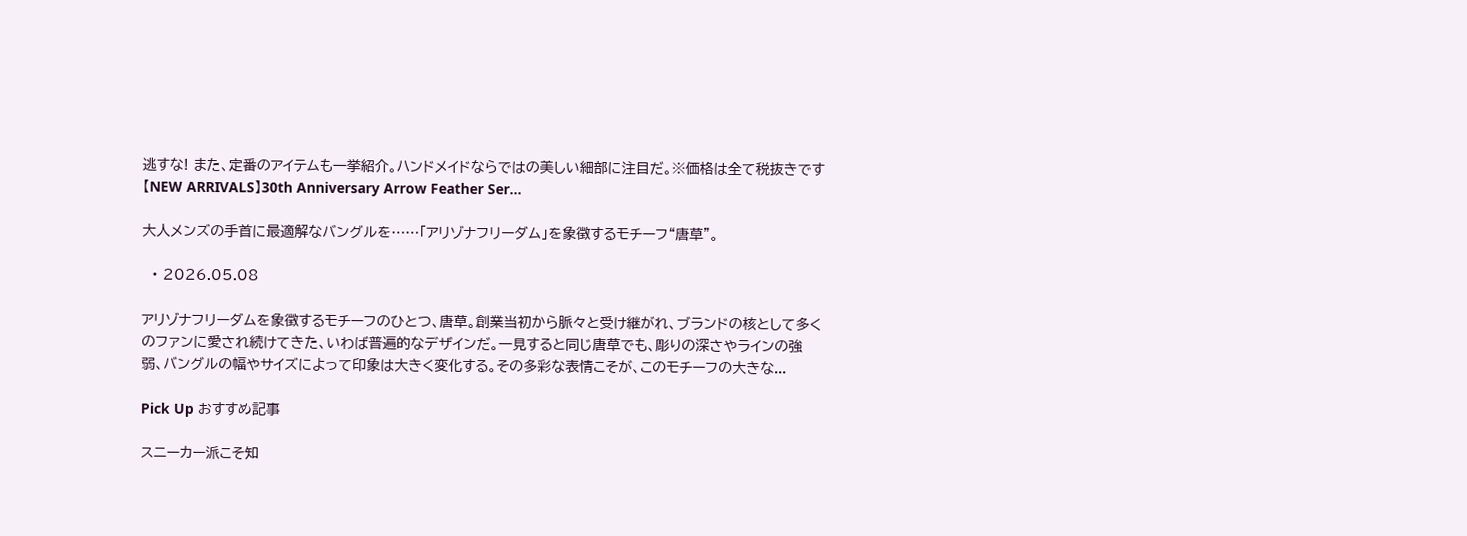逃すな! また、定番のアイテムも一挙紹介。ハンドメイドならではの美しい細部に注目だ。※価格は全て税抜きです 【NEW ARRIVALS】30th Anniversary Arrow Feather Ser...

大人メンズの手首に最適解なバングルを……「アリゾナフリーダム」を象徴するモチーフ“唐草”。

  • 2026.05.08

アリゾナフリーダムを象徴するモチーフのひとつ、唐草。創業当初から脈々と受け継がれ、ブランドの核として多くのファンに愛され続けてきた、いわば普遍的なデザインだ。一見すると同じ唐草でも、彫りの深さやラインの強弱、バングルの幅やサイズによって印象は大きく変化する。その多彩な表情こそが、このモチーフの大きな...

Pick Up おすすめ記事

スニーカー派こそ知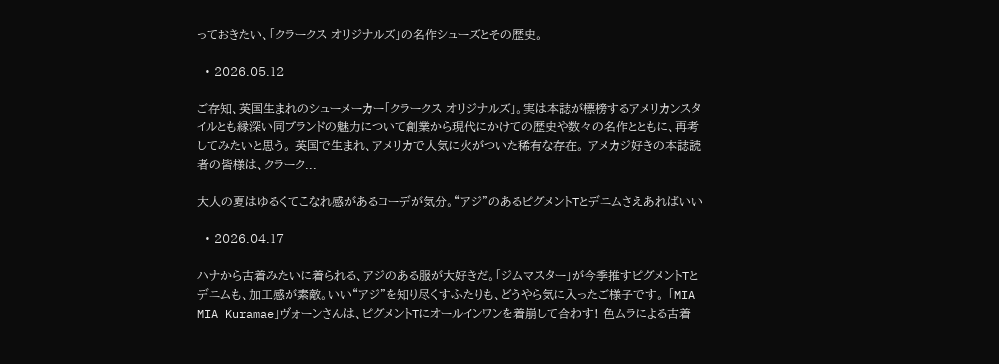っておきたい、「クラークス オリジナルズ」の名作シューズとその歴史。

  • 2026.05.12

ご存知、英国生まれのシューメーカー「クラークス オリジナルズ」。実は本誌が標榜するアメリカンスタイルとも縁深い同ブランドの魅力について創業から現代にかけての歴史や数々の名作とともに、再考してみたいと思う。 英国で生まれ、アメリカで人気に火がついた稀有な存在。 アメカジ好きの本誌読者の皆様は、クラーク...

大人の夏はゆるくてこなれ感があるコーデが気分。“アジ”のあるピグメントTとデニムさえあればいい

  • 2026.04.17

ハナから古着みたいに着られる、アジのある服が大好きだ。「ジムマスター」が今季推すピグメントTとデニムも、加工感が素敵。いい“アジ”を知り尽くすふたりも、どうやら気に入ったご様子です。 「MIA MIA Kuramae」ヴォーンさんは、ピグメントTにオールインワンを着崩して合わす! 色ムラによる古着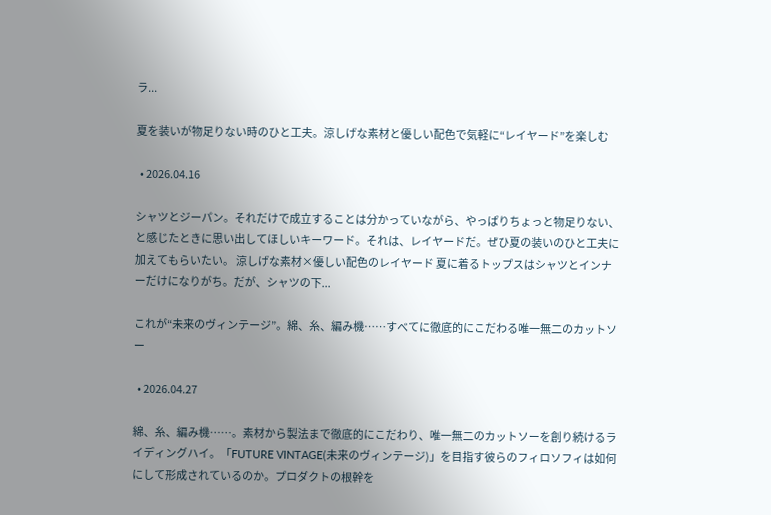ラ...

夏を装いが物足りない時のひと工夫。涼しげな素材と優しい配色で気軽に“レイヤード”を楽しむ

  • 2026.04.16

シャツとジーパン。それだけで成立することは分かっていながら、やっぱりちょっと物足りない、と感じたときに思い出してほしいキーワード。それは、レイヤードだ。ぜひ夏の装いのひと工夫に加えてもらいたい。 涼しげな素材×優しい配色のレイヤード 夏に着るトップスはシャツとインナーだけになりがち。だが、シャツの下...

これが“未来のヴィンテージ”。綿、糸、編み機……すべてに徹底的にこだわる唯一無二のカットソー

  • 2026.04.27

綿、糸、編み機……。素材から製法まで徹底的にこだわり、唯一無二のカットソーを創り続けるライディングハイ。「FUTURE VINTAGE(未来のヴィンテージ)」を目指す彼らのフィロソフィは如何にして形成されているのか。プロダクトの根幹を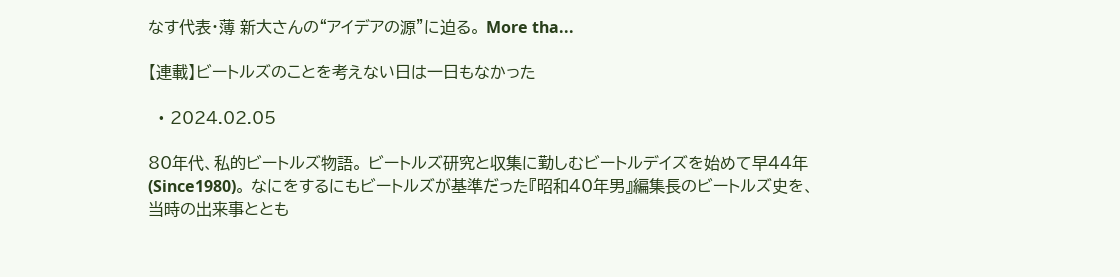なす代表・薄 新大さんの“アイデアの源”に迫る。 More tha...

【連載】ビートルズのことを考えない日は一日もなかった

  • 2024.02.05

80年代、私的ビートルズ物語。 ビートルズ研究と収集に勤しむビートルデイズを始めて早44年(Since1980)。 なにをするにもビートルズが基準だった『昭和40年男』編集長のビートルズ史を、 当時の出来事ととも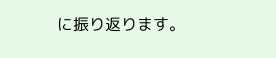に振り返ります。